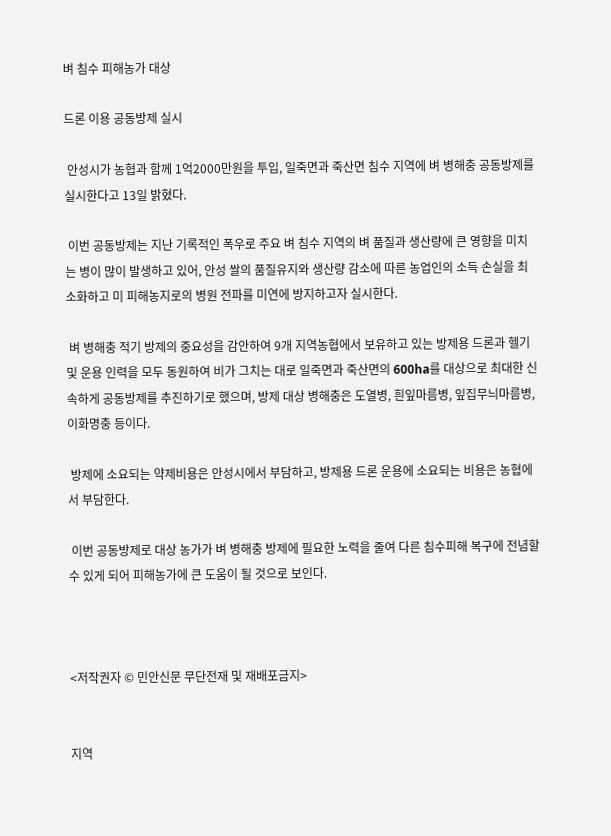벼 침수 피해농가 대상

드론 이용 공동방제 실시

 안성시가 농협과 함께 1억2000만원을 투입, 일죽면과 죽산면 침수 지역에 벼 병해충 공동방제를 실시한다고 13일 밝혔다.

 이번 공동방제는 지난 기록적인 폭우로 주요 벼 침수 지역의 벼 품질과 생산량에 큰 영향을 미치는 병이 많이 발생하고 있어, 안성 쌀의 품질유지와 생산량 감소에 따른 농업인의 소득 손실을 최소화하고 미 피해농지로의 병원 전파를 미연에 방지하고자 실시한다.

 벼 병해충 적기 방제의 중요성을 감안하여 9개 지역농협에서 보유하고 있는 방제용 드론과 헬기 및 운용 인력을 모두 동원하여 비가 그치는 대로 일죽면과 죽산면의 600ha를 대상으로 최대한 신속하게 공동방제를 추진하기로 했으며, 방제 대상 병해충은 도열병, 흰잎마름병, 잎집무늬마름병, 이화명충 등이다.

 방제에 소요되는 약제비용은 안성시에서 부담하고, 방제용 드론 운용에 소요되는 비용은 농협에서 부담한다.

 이번 공동방제로 대상 농가가 벼 병해충 방제에 필요한 노력을 줄여 다른 침수피해 복구에 전념할 수 있게 되어 피해농가에 큰 도움이 될 것으로 보인다.



<저작권자 © 민안신문 무단전재 및 재배포금지>


지역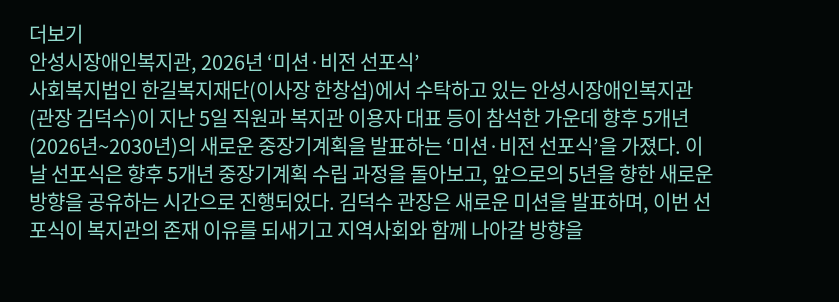더보기
안성시장애인복지관, 2026년 ‘미션·비전 선포식’
사회복지법인 한길복지재단(이사장 한창섭)에서 수탁하고 있는 안성시장애인복지관(관장 김덕수)이 지난 5일 직원과 복지관 이용자 대표 등이 참석한 가운데 향후 5개년(2026년~2030년)의 새로운 중장기계획을 발표하는 ‘미션·비전 선포식’을 가졌다. 이날 선포식은 향후 5개년 중장기계획 수립 과정을 돌아보고, 앞으로의 5년을 향한 새로운 방향을 공유하는 시간으로 진행되었다. 김덕수 관장은 새로운 미션을 발표하며, 이번 선포식이 복지관의 존재 이유를 되새기고 지역사회와 함께 나아갈 방향을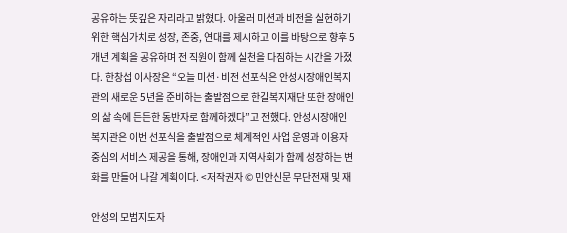공유하는 뜻깊은 자리라고 밝혔다. 아울러 미션과 비전을 실현하기 위한 핵심가치로 성장, 존중, 연대를 제시하고 이를 바탕으로 향후 5개년 계획을 공유하며 전 직원이 함께 실천을 다짐하는 시간을 가졌다. 한창섭 이사장은 “오늘 미션·비전 선포식은 안성시장애인복지관의 새로운 5년을 준비하는 출발점으로 한길복지재단 또한 장애인의 삶 속에 든든한 동반자로 함께하겠다”고 전했다. 안성시장애인복지관은 이번 선포식을 출발점으로 체계적인 사업 운영과 이용자 중심의 서비스 제공을 통해, 장애인과 지역사회가 함께 성장하는 변화를 만들어 나갈 계획이다. <저작권자 © 민안신문 무단전재 및 재

안성의 모범지도자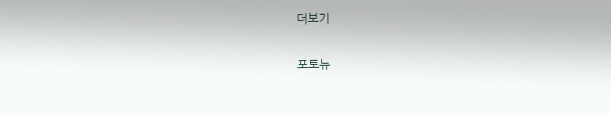더보기

포토뉴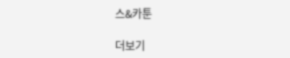스&카툰

더보기